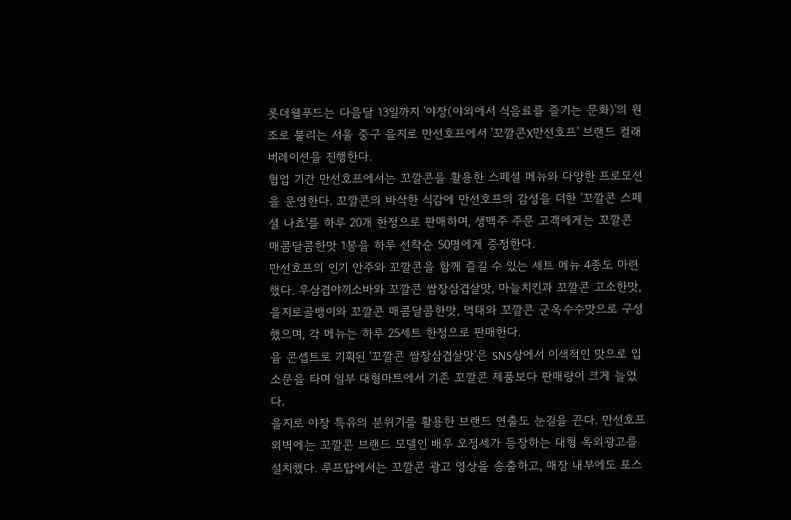롯데웰푸드는 다음달 13일까지 '야장(야외에서 식음료를 즐기는 문화)'의 원조로 불리는 서울 중구 을지로 만선호프에서 '꼬깔콘X만선호프' 브랜드 컬래버레이션을 진행한다.
협업 기간 만선호프에서는 꼬깔콘을 활용한 스페셜 메뉴와 다양한 프로모션을 운영한다. 꼬깔콘의 바삭한 식감에 만선호프의 감성을 더한 '꼬깔콘 스페셜 나쵸'를 하루 20개 한정으로 판매하며, 생맥주 주문 고객에게는 꼬깔콘 매콤달콤한맛 1봉을 하루 선착순 50명에게 증정한다.
만선호프의 인기 안주와 꼬깔콘을 함께 즐길 수 있는 세트 메뉴 4종도 마련했다. 우삼겹야끼소바와 꼬깔콘 쌈장삼겹살맛, 마늘치킨과 꼬깔콘 고소한맛, 을지로골뱅이와 꼬깔콘 매콤달콤한맛, 먹태와 꼬깔콘 군옥수수맛으로 구성했으며, 각 메뉴는 하루 25세트 한정으로 판매한다.
을 콘셉트로 기획된 '꼬깔콘 쌈장삼겹살맛'은 SNS상에서 이색적인 맛으로 입소문을 타며 일부 대형마트에서 기존 꼬깔콘 제품보다 판매량이 크게 늘었다.
을지로 야장 특유의 분위기를 활용한 브랜드 연출도 눈길을 끈다. 만선호프 외벽에는 꼬깔콘 브랜드 모델인 배우 오정세가 등장하는 대형 옥외광고를 설치했다. 루프탑에서는 꼬깔콘 광고 영상을 송출하고, 매장 내부에도 포스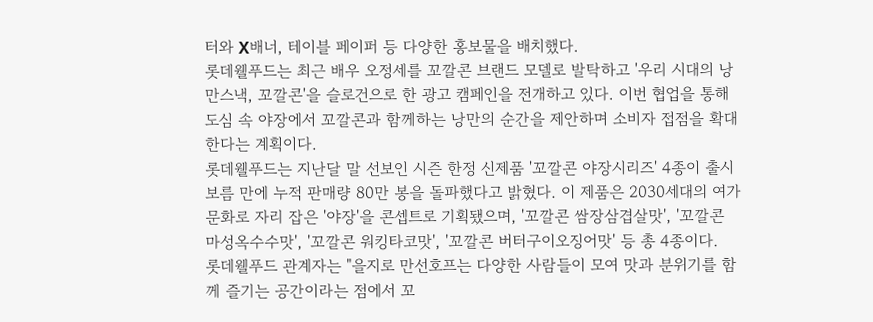터와 X배너, 테이블 페이퍼 등 다양한 홍보물을 배치했다.
롯데웰푸드는 최근 배우 오정세를 꼬깔콘 브랜드 모델로 발탁하고 '우리 시대의 낭만스낵, 꼬깔콘'을 슬로건으로 한 광고 캠페인을 전개하고 있다. 이번 협업을 통해 도심 속 야장에서 꼬깔콘과 함께하는 낭만의 순간을 제안하며 소비자 접점을 확대한다는 계획이다.
롯데웰푸드는 지난달 말 선보인 시즌 한정 신제품 '꼬깔콘 야장시리즈' 4종이 출시 보름 만에 누적 판매량 80만 봉을 돌파했다고 밝혔다. 이 제품은 2030세대의 여가 문화로 자리 잡은 '야장'을 콘셉트로 기획됐으며, '꼬깔콘 쌈장삼겹살맛', '꼬깔콘 마성옥수수맛', '꼬깔콘 워킹타코맛', '꼬깔콘 버터구이오징어맛' 등 총 4종이다.
롯데웰푸드 관계자는 "을지로 만선호프는 다양한 사람들이 모여 맛과 분위기를 함께 즐기는 공간이라는 점에서 꼬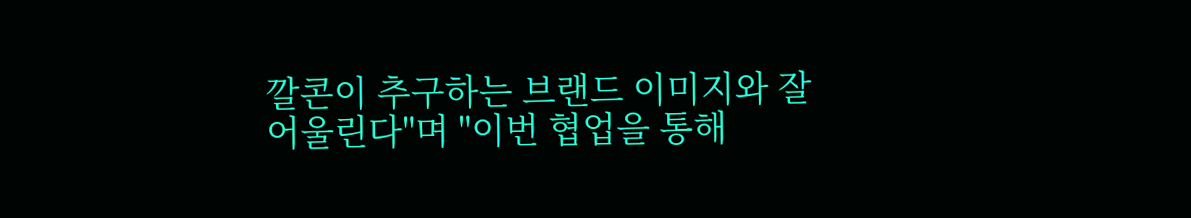깔콘이 추구하는 브랜드 이미지와 잘 어울린다"며 "이번 협업을 통해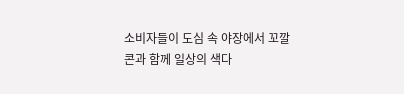소비자들이 도심 속 야장에서 꼬깔콘과 함께 일상의 색다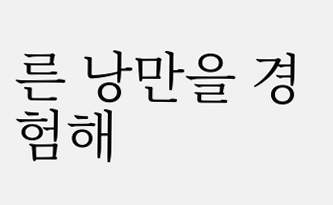른 낭만을 경험해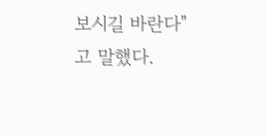보시길 바란다"고 말했다.